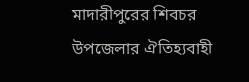মাদারীপুরের শিবচর উপজেলার ঐতিহ্যবাহী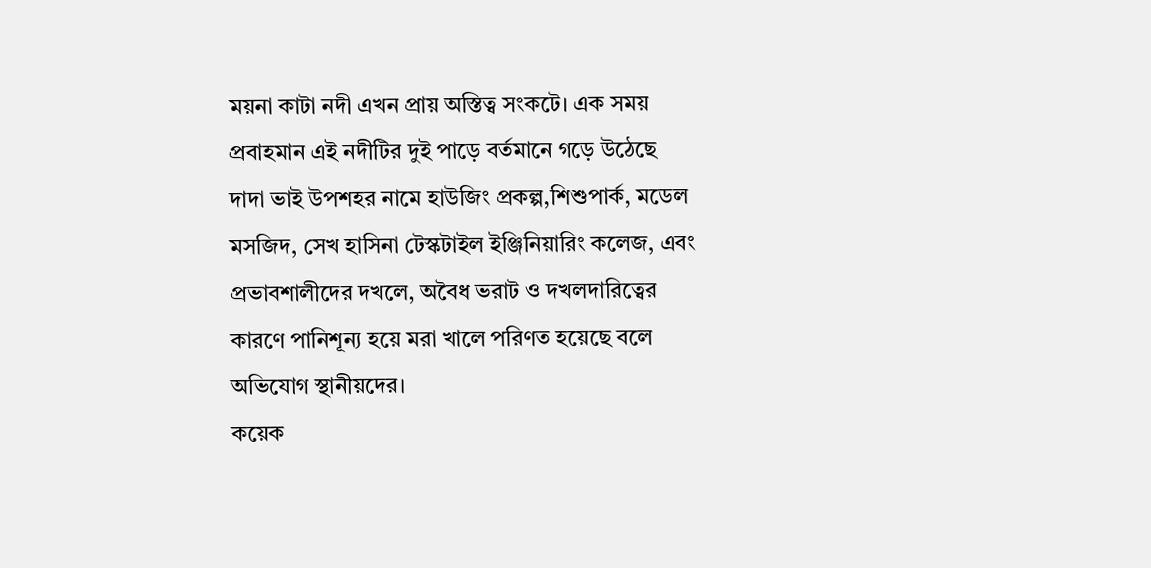ময়না কাটা নদী এখন প্রায় অস্তিত্ব সংকটে। এক সময় প্রবাহমান এই নদীটির দুই পাড়ে বর্তমানে গড়ে উঠেছে দাদা ভাই উপশহর নামে হাউজিং প্রকল্প,শিশুপার্ক, মডেল মসজিদ, সেখ হাসিনা টেস্কটাইল ইঞ্জিনিয়ারিং কলেজ, এবং প্রভাবশালীদের দখলে, অবৈধ ভরাট ও দখলদারিত্বের কারণে পানিশূন্য হয়ে মরা খালে পরিণত হয়েছে বলে অভিযোগ স্থানীয়দের।
কয়েক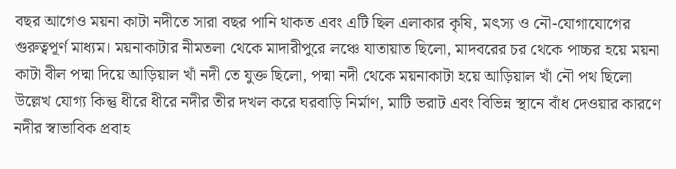বছর আগেও ময়না কাটা নদীতে সারা বছর পানি থাকত এবং এটি ছিল এলাকার কৃষি, মৎস্য ও নৌ-যোগাযোগের গুরুত্বপূর্ণ মাধ্যম। ময়নাকাটার নীমতলা থেকে মাদারীপুরে লঞ্চে যাতায়াত ছিলো, মাদবরের চর থেকে পাচ্চর হয়ে ময়না কাটা বীল পদ্মা দিয়ে আড়িয়াল খাঁ নদী তে যুক্ত ছিলো, পদ্মা নদী থেকে ময়নাকাটা হয়ে আড়িয়াল খাঁ নৌ পথ ছিলো উল্লেখ যোগ্য কিন্তু ধীরে ধীরে নদীর তীর দখল করে ঘরবাড়ি নির্মাণ, মাটি ভরাট এবং বিভিন্ন স্থানে বাঁধ দেওয়ার কারণে নদীর স্বাভাবিক প্রবাহ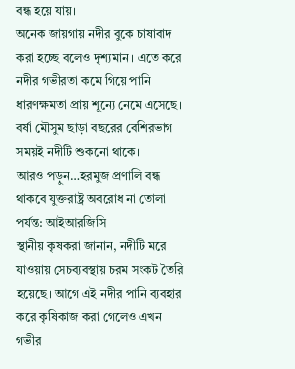বন্ধ হয়ে যায়।
অনেক জায়গায় নদীর বুকে চাষাবাদ করা হচ্ছে বলেও দৃশ্যমান । এতে করে নদীর গভীরতা কমে গিয়ে পানি ধারণক্ষমতা প্রায় শূন্যে নেমে এসেছে। বর্ষা মৌসুম ছাড়া বছরের বেশিরভাগ সময়ই নদীটি শুকনো থাকে।
আরও পড়ুন…হরমুজ প্রণালি বন্ধ থাকবে যুক্তরাষ্ট্র অবরোধ না তোলা পর্যন্ত: আইআরজিসি
স্থানীয় কৃষকরা জানান, নদীটি মরে যাওয়ায় সেচব্যবস্থায় চরম সংকট তৈরি হয়েছে। আগে এই নদীর পানি ব্যবহার করে কৃষিকাজ করা গেলেও এখন গভীর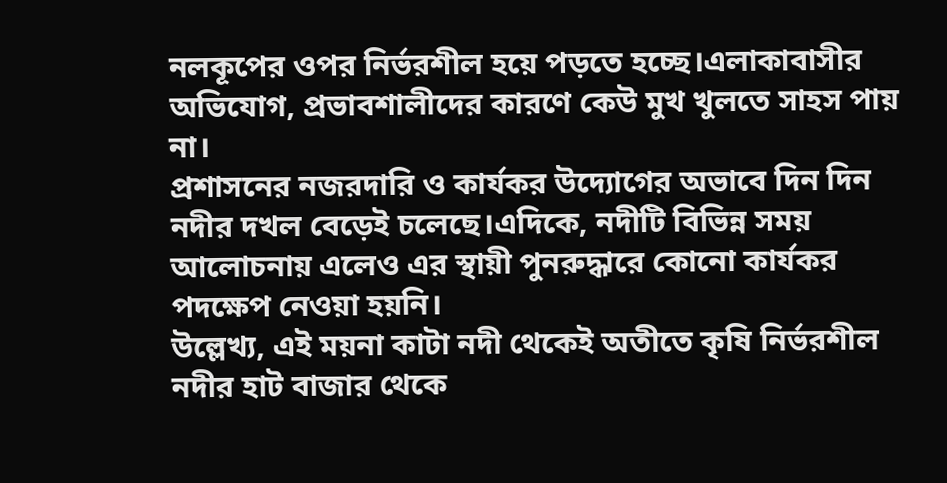নলকূপের ওপর নির্ভরশীল হয়ে পড়তে হচ্ছে।এলাকাবাসীর অভিযোগ, প্রভাবশালীদের কারণে কেউ মুখ খুলতে সাহস পায় না।
প্রশাসনের নজরদারি ও কার্যকর উদ্যোগের অভাবে দিন দিন নদীর দখল বেড়েই চলেছে।এদিকে, নদীটি বিভিন্ন সময় আলোচনায় এলেও এর স্থায়ী পুনরুদ্ধারে কোনো কার্যকর পদক্ষেপ নেওয়া হয়নি।
উল্লেখ্য, এই ময়না কাটা নদী থেকেই অতীতে কৃষি নির্ভরশীল নদীর হাট বাজার থেকে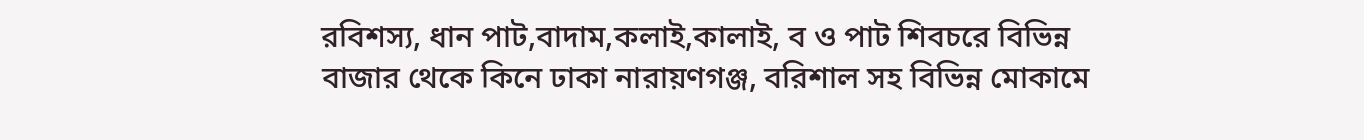রবিশস্য, ধান পাট,বাদাম,কলাই,কালাই, ব ও পাট শিবচরে বিভিন্ন বাজার থেকে কিনে ঢাকা নারায়ণগঞ্জ, বরিশাল সহ বিভিন্ন মোকামে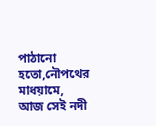পাঠানো হতো,নৌপথের মাধয়ামে, আজ সেই নদী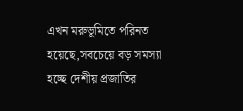এখন মরুভূমিতে পরিনত হয়েছে,সবচেয়ে বড় সমস্যা হচ্ছে দেশীয় প্রজাতির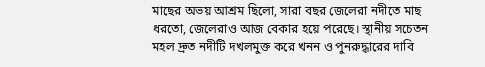মাছের অভয় আশ্রম ছিলো, সারা বছর জেলেরা নদীতে মাছ ধরতো, জেলেরাও আজ বেকার হয়ে পরেছে। স্থানীয় সচেতন মহল দ্রুত নদীটি দখলমুক্ত করে খনন ও পুনরুদ্ধারের দাবি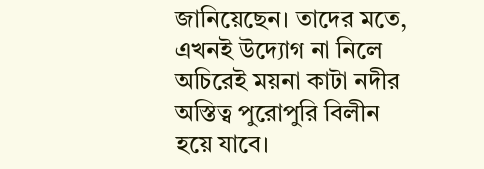জানিয়েছেন। তাদের মতে, এখনই উদ্যোগ না নিলে অচিরেই ময়না কাটা নদীর অস্তিত্ব পুরোপুরি বিলীন হয়ে যাবে।